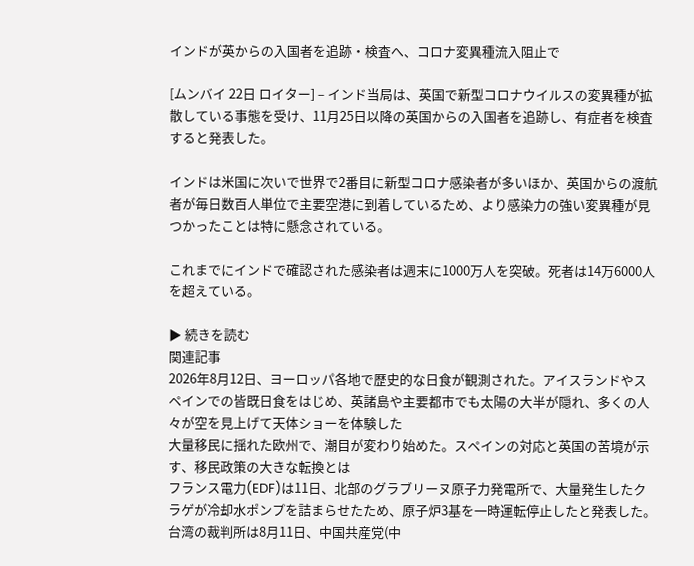インドが英からの入国者を追跡・検査へ、コロナ変異種流入阻止で

[ムンバイ 22日 ロイター] – インド当局は、英国で新型コロナウイルスの変異種が拡散している事態を受け、11月25日以降の英国からの入国者を追跡し、有症者を検査すると発表した。

インドは米国に次いで世界で2番目に新型コロナ感染者が多いほか、英国からの渡航者が毎日数百人単位で主要空港に到着しているため、より感染力の強い変異種が見つかったことは特に懸念されている。

これまでにインドで確認された感染者は週末に1000万人を突破。死者は14万6000人を超えている。

▶ 続きを読む
関連記事
2026年8月12日、ヨーロッパ各地で歴史的な日食が観測された。アイスランドやスペインでの皆既日食をはじめ、英諸島や主要都市でも太陽の大半が隠れ、多くの人々が空を見上げて天体ショーを体験した
大量移民に揺れた欧州で、潮目が変わり始めた。スペインの対応と英国の苦境が示す、移民政策の大きな転換とは
フランス電力(EDF)は11日、北部のグラブリーヌ原子力発電所で、大量発生したクラゲが冷却水ポンプを詰まらせたため、原子炉3基を一時運転停止したと発表した。
台湾の裁判所は8月11日、中国共産党(中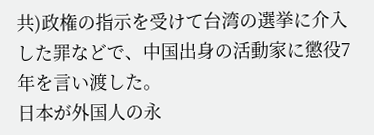共)政権の指示を受けて台湾の選挙に介入した罪などで、中国出身の活動家に懲役7年を言い渡した。
日本が外国人の永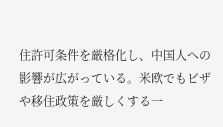住許可条件を厳格化し、中国人への影響が広がっている。米欧でもビザや移住政策を厳しくする一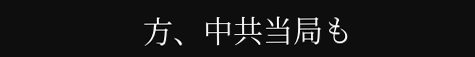方、中共当局も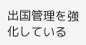出国管理を強化している